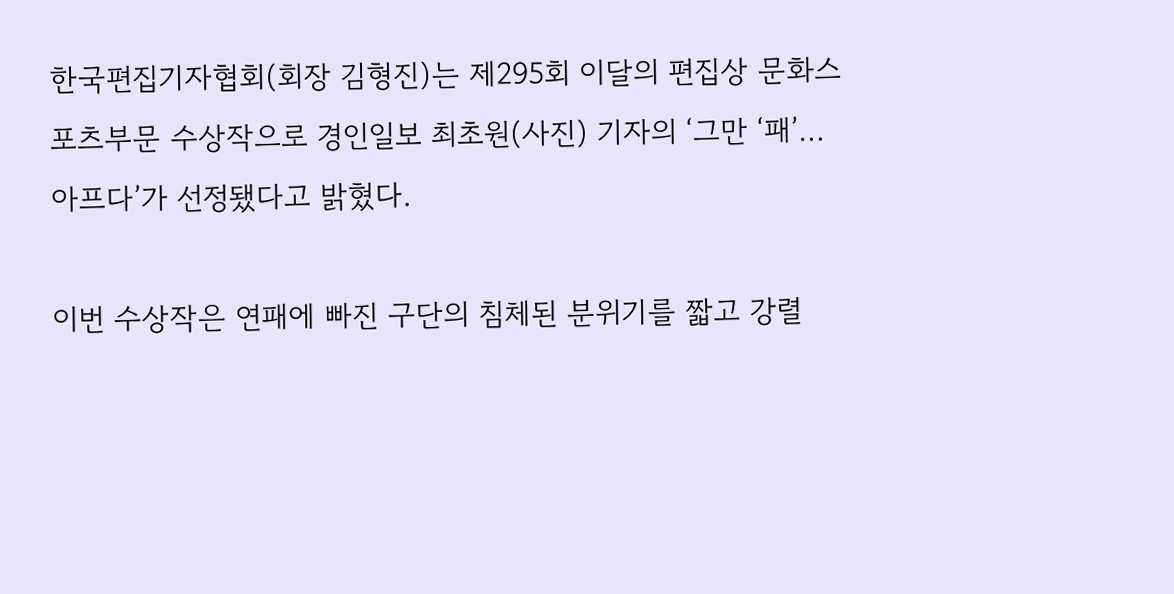한국편집기자협회(회장 김형진)는 제295회 이달의 편집상 문화스포츠부문 수상작으로 경인일보 최초원(사진) 기자의 ‘그만 ‘패’… 아프다’가 선정됐다고 밝혔다.

이번 수상작은 연패에 빠진 구단의 침체된 분위기를 짧고 강렬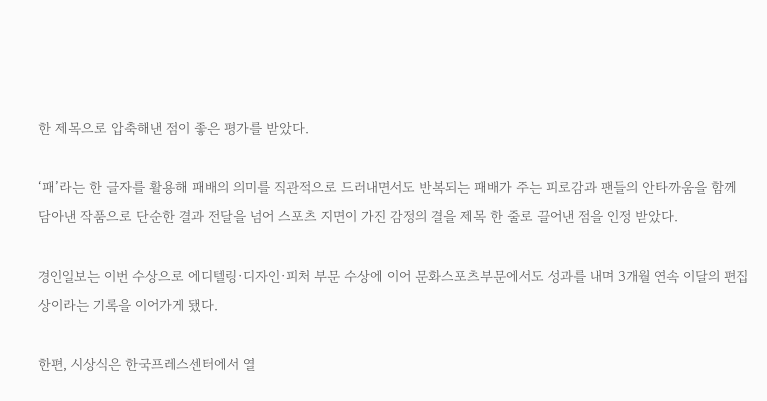한 제목으로 압축해낸 점이 좋은 평가를 받았다.

‘패’라는 한 글자를 활용해 패배의 의미를 직관적으로 드러내면서도 반복되는 패배가 주는 피로감과 팬들의 안타까움을 함께 담아낸 작품으로 단순한 결과 전달을 넘어 스포츠 지면이 가진 감정의 결을 제목 한 줄로 끌어낸 점을 인정 받았다.

경인일보는 이번 수상으로 에디텔링·디자인·피처 부문 수상에 이어 문화스포츠부문에서도 성과를 내며 3개월 연속 이달의 편집상이라는 기록을 이어가게 됐다.

한편, 시상식은 한국프레스센터에서 열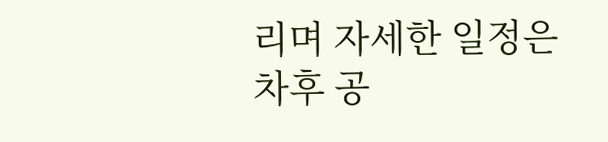리며 자세한 일정은 차후 공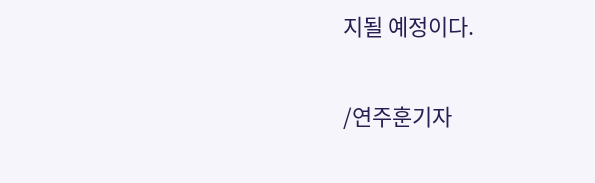지될 예정이다.

/연주훈기자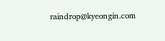raindrop@kyeongin.com